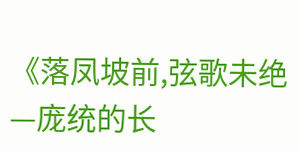《落凤坡前,弦歌未绝—庞统的长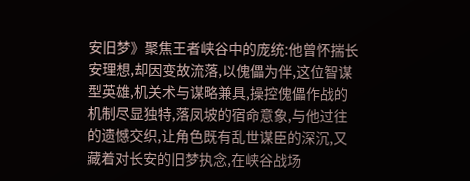安旧梦》聚焦王者峡谷中的庞统:他曾怀揣长安理想,却因变故流落,以傀儡为伴,这位智谋型英雄,机关术与谋略兼具,操控傀儡作战的机制尽显独特,落凤坡的宿命意象,与他过往的遗憾交织,让角色既有乱世谋臣的深沉,又藏着对长安的旧梦执念,在峡谷战场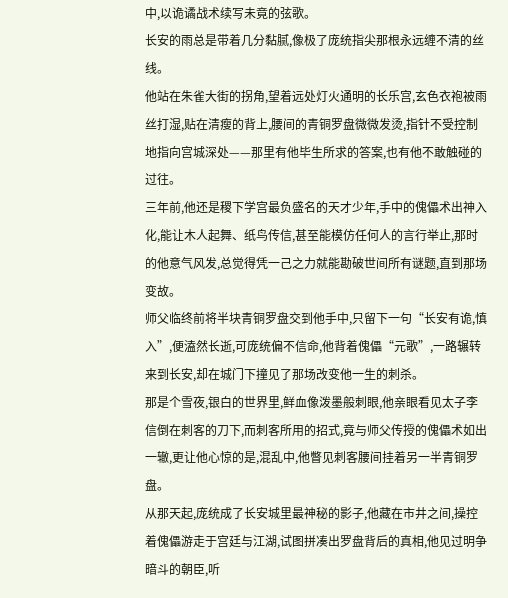中,以诡谲战术续写未竟的弦歌。
长安的雨总是带着几分黏腻,像极了庞统指尖那根永远缠不清的丝线。
他站在朱雀大街的拐角,望着远处灯火通明的长乐宫,玄色衣袍被雨丝打湿,贴在清瘦的背上,腰间的青铜罗盘微微发烫,指针不受控制地指向宫城深处——那里有他毕生所求的答案,也有他不敢触碰的过往。
三年前,他还是稷下学宫最负盛名的天才少年,手中的傀儡术出神入化,能让木人起舞、纸鸟传信,甚至能模仿任何人的言行举止,那时的他意气风发,总觉得凭一己之力就能勘破世间所有谜题,直到那场变故。
师父临终前将半块青铜罗盘交到他手中,只留下一句“长安有诡,慎入”,便溘然长逝,可庞统偏不信命,他背着傀儡“元歌”,一路辗转来到长安,却在城门下撞见了那场改变他一生的刺杀。
那是个雪夜,银白的世界里,鲜血像泼墨般刺眼,他亲眼看见太子李信倒在刺客的刀下,而刺客所用的招式,竟与师父传授的傀儡术如出一辙,更让他心惊的是,混乱中,他瞥见刺客腰间挂着另一半青铜罗盘。
从那天起,庞统成了长安城里最神秘的影子,他藏在市井之间,操控着傀儡游走于宫廷与江湖,试图拼凑出罗盘背后的真相,他见过明争暗斗的朝臣,听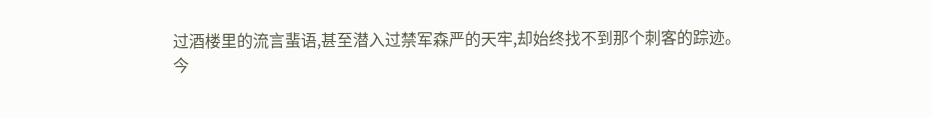过酒楼里的流言蜚语,甚至潜入过禁军森严的天牢,却始终找不到那个刺客的踪迹。
今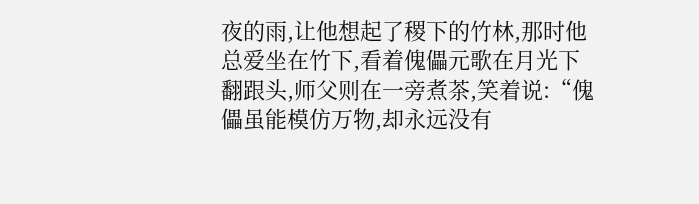夜的雨,让他想起了稷下的竹林,那时他总爱坐在竹下,看着傀儡元歌在月光下翻跟头,师父则在一旁煮茶,笑着说:“傀儡虽能模仿万物,却永远没有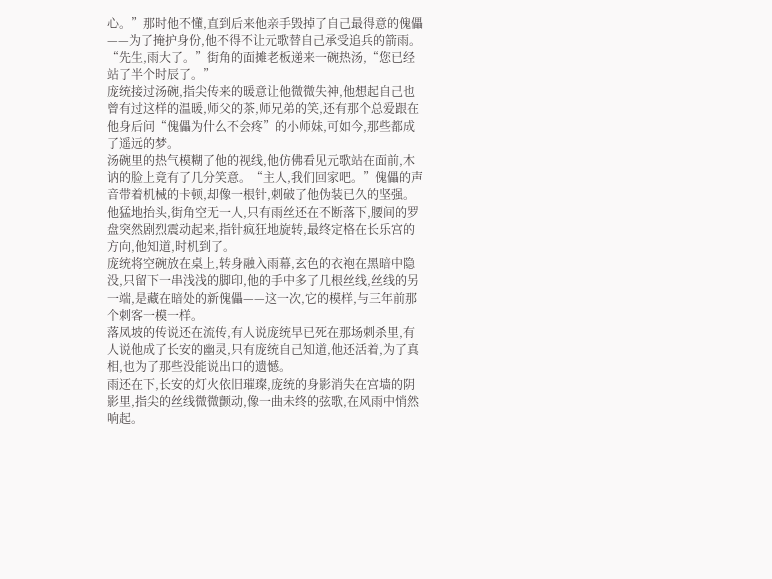心。”那时他不懂,直到后来他亲手毁掉了自己最得意的傀儡——为了掩护身份,他不得不让元歌替自己承受追兵的箭雨。
“先生,雨大了。”街角的面摊老板递来一碗热汤,“您已经站了半个时辰了。”
庞统接过汤碗,指尖传来的暖意让他微微失神,他想起自己也曾有过这样的温暖,师父的茶,师兄弟的笑,还有那个总爱跟在他身后问“傀儡为什么不会疼”的小师妹,可如今,那些都成了遥远的梦。
汤碗里的热气模糊了他的视线,他仿佛看见元歌站在面前,木讷的脸上竟有了几分笑意。“主人,我们回家吧。”傀儡的声音带着机械的卡顿,却像一根针,刺破了他伪装已久的坚强。
他猛地抬头,街角空无一人,只有雨丝还在不断落下,腰间的罗盘突然剧烈震动起来,指针疯狂地旋转,最终定格在长乐宫的方向,他知道,时机到了。
庞统将空碗放在桌上,转身融入雨幕,玄色的衣袍在黑暗中隐没,只留下一串浅浅的脚印,他的手中多了几根丝线,丝线的另一端,是藏在暗处的新傀儡——这一次,它的模样,与三年前那个刺客一模一样。
落凤坡的传说还在流传,有人说庞统早已死在那场刺杀里,有人说他成了长安的幽灵,只有庞统自己知道,他还活着,为了真相,也为了那些没能说出口的遗憾。
雨还在下,长安的灯火依旧璀璨,庞统的身影消失在宫墙的阴影里,指尖的丝线微微颤动,像一曲未终的弦歌,在风雨中悄然响起。